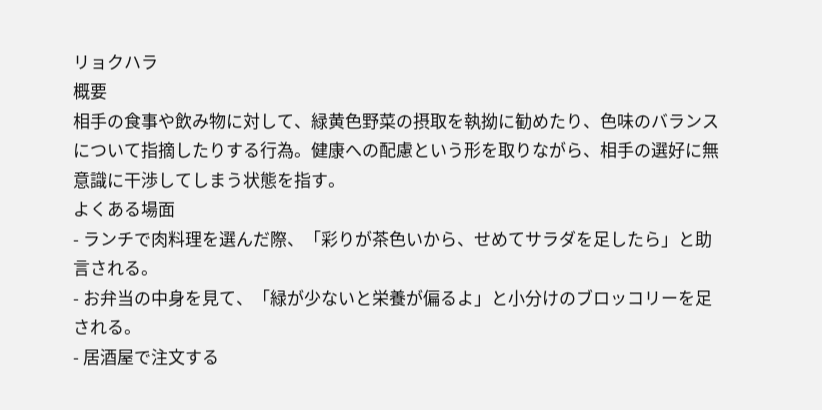リョクハラ
概要
相手の食事や飲み物に対して、緑黄色野菜の摂取を執拗に勧めたり、色味のバランスについて指摘したりする行為。健康への配慮という形を取りながら、相手の選好に無意識に干渉してしまう状態を指す。
よくある場面
- ランチで肉料理を選んだ際、「彩りが茶色いから、せめてサラダを足したら」と助言される。
- お弁当の中身を見て、「緑が少ないと栄養が偏るよ」と小分けのブロッコリーを足される。
- 居酒屋で注文する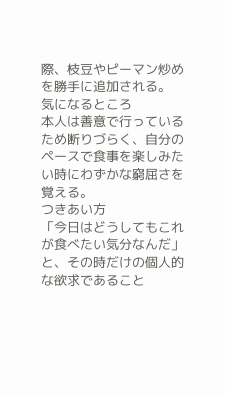際、枝豆やピーマン炒めを勝手に追加される。
気になるところ
本人は善意で行っているため断りづらく、自分のペースで食事を楽しみたい時にわずかな窮屈さを覚える。
つきあい方
「今日はどうしてもこれが食べたい気分なんだ」と、その時だけの個人的な欲求であること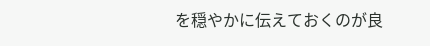を穏やかに伝えておくのが良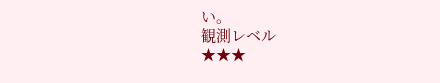い。
観測レベル
★★★